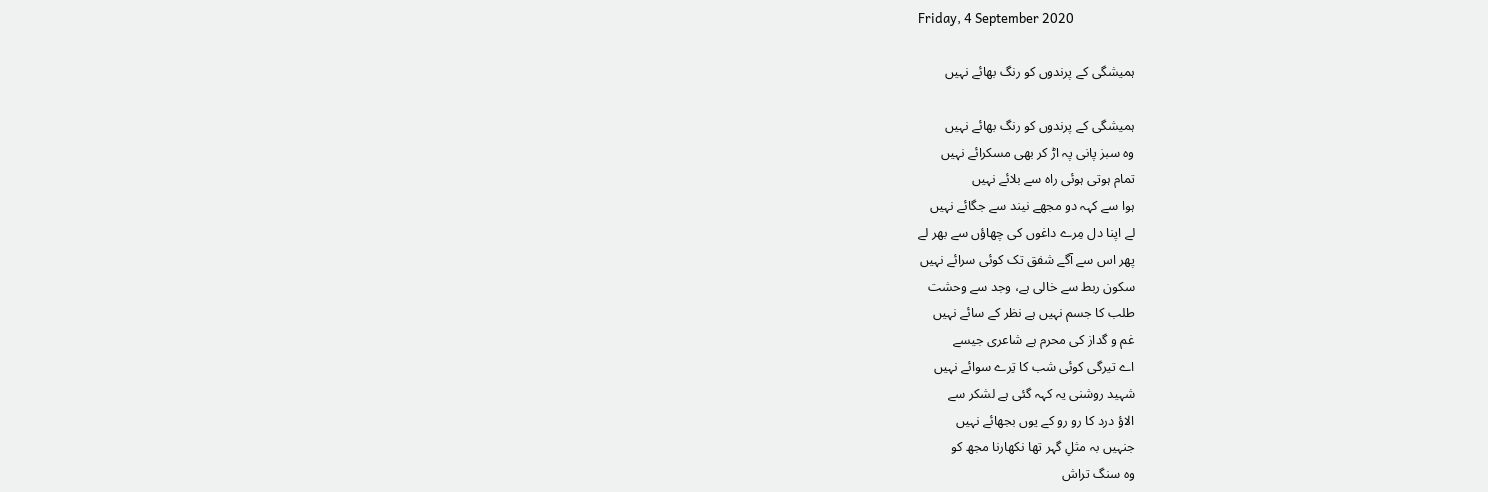Friday, 4 September 2020

ہمیشگی کے پرندوں کو رنگ بھائے نہیں

ہمیشگی کے پرندوں کو رنگ بھائے نہیں
وہ سبز پانی پہ اڑ کر بھی مسکرائے نہیں
تمام ہوتی ہوئی راہ سے بلائے نہیں
ہوا سے کہہ دو مجھے نیند سے جگائے نہیں
لے اپنا دل مِرے داغوں کی چھاؤں سے بھر لے
پھر اس سے آگے شفق تک کوئی سرائے نہیں
سکون ربط سے خالی ہے، وجد سے وحشت
طلب کا جسم نہیں ہے نظر کے سائے نہیں
غم و گداز کی محرم ہے شاعری جیسے
اے تیرگی کوئی شب کا تِرے سوائے نہیں
شہید روشنی یہ کہہ گئی ہے لشکر سے
الاؤ درد کا رو رو کے یوں بجھائے نہیں
جنہیں بہ مثلِ گہر تھا نکھارنا مجھ کو
وہ سنگ تراش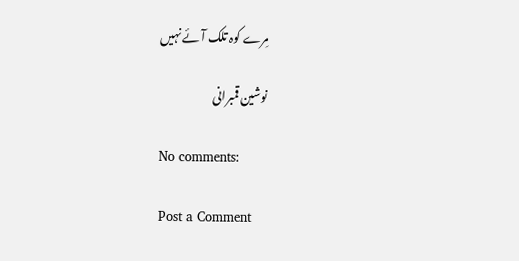مِرے کوہ تلک آئے نہیں

نوشین قمبرانی

No comments:

Post a Comment